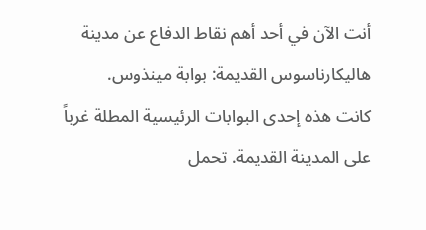أنت الآن في أحد أهم نقاط الدفاع عن مدينة هاليكارناسوس القديمة: بوابة مينذوس.
كانت هذه إحدى البوابات الرئيسية المطلة غرباً على المدينة القديمة. تحمل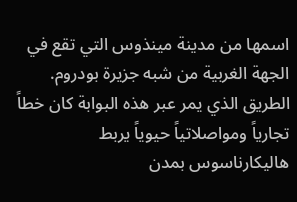اسمها من مدينة مينذوس التي تقع في الجهة الغربية من شبه جزيرة بودروم. الطريق الذي يمر عبر هذه البوابة كان خطاً تجارياً ومواصلاتياً حيوياً يربط هاليكارناسوس بمدن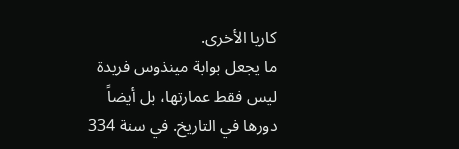كاريا الأخرى.
ما يجعل بوابة مينذوس فريدة ليس فقط عمارتها، بل أيضاً دورها في التاريخ. في سنة 334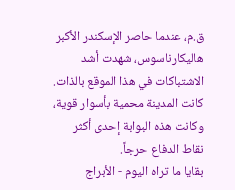ق.م، عندما حاصر الإسكندر الأكبر هاليكارناسوس، شهدت أشد الاشتباكات في هذا الموقع بالذات. كانت المدينة محمية بأسوار قوية، وكانت هذه البوابة إحدى أكثر نقاط الدفاع حرجاً.
بقايا ما تراه اليوم - الأبراج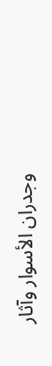وجدران الأسوار وآثار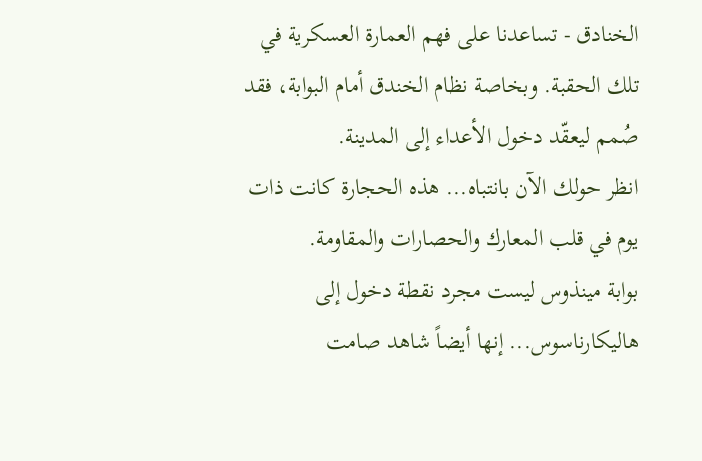الخنادق - تساعدنا على فهم العمارة العسكرية في تلك الحقبة. وبخاصة نظام الخندق أمام البوابة، فقد صُمم ليعقّد دخول الأعداء إلى المدينة.
انظر حولك الآن بانتباه... هذه الحجارة كانت ذات يوم في قلب المعارك والحصارات والمقاومة.
بوابة مينذوس ليست مجرد نقطة دخول إلى هاليكارناسوس... إنها أيضاً شاهد صامت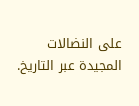على النضالات المجيدة عبر التاريخ.